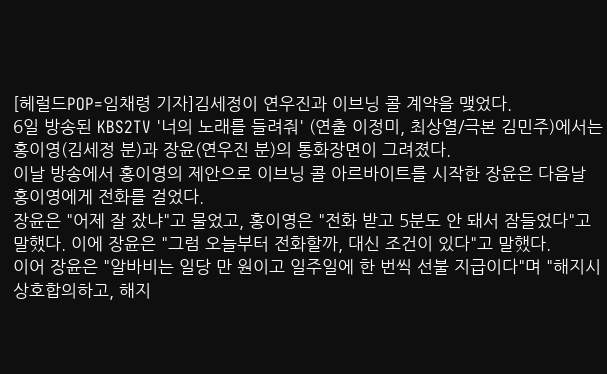[헤럴드POP=임채령 기자]김세정이 연우진과 이브닝 콜 계약을 맺었다.
6일 방송된 KBS2TV '너의 노래를 들려줘' (연출 이정미, 최상열/극본 김민주)에서는 홍이영(김세정 분)과 장윤(연우진 분)의 통화장면이 그려졌다.
이날 방송에서 홍이영의 제안으로 이브닝 콜 아르바이트를 시작한 장윤은 다음날 홍이영에게 전화를 걸었다.
장윤은 "어제 잘 잤냐"고 물었고, 홍이영은 "전화 받고 5분도 안 돼서 잠들었다"고 말했다. 이에 장윤은 "그럼 오늘부터 전화할까, 대신 조건이 있다"고 말했다.
이어 장윤은 "알바비는 일당 만 원이고 일주일에 한 번씩 선불 지급이다"며 "해지시 상호합의하고, 해지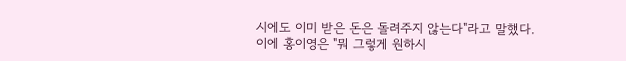시에도 이미 받은 돈은 돌려주지 않는다"라고 말했다.
이에 홍이영은 "뭐 그렇게 원하시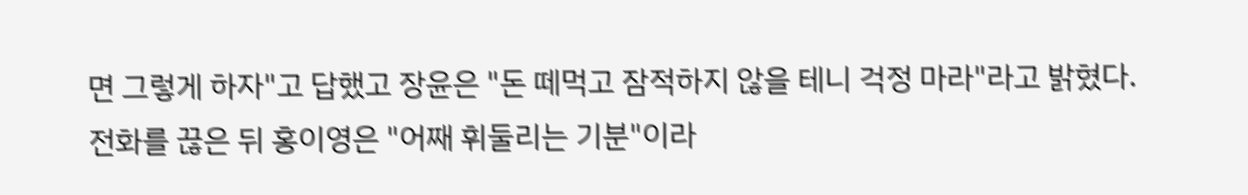면 그렇게 하자"고 답했고 장윤은 "돈 떼먹고 잠적하지 않을 테니 걱정 마라"라고 밝혔다.
전화를 끊은 뒤 홍이영은 "어째 휘둘리는 기분"이라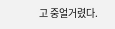고 중얼거렸다.